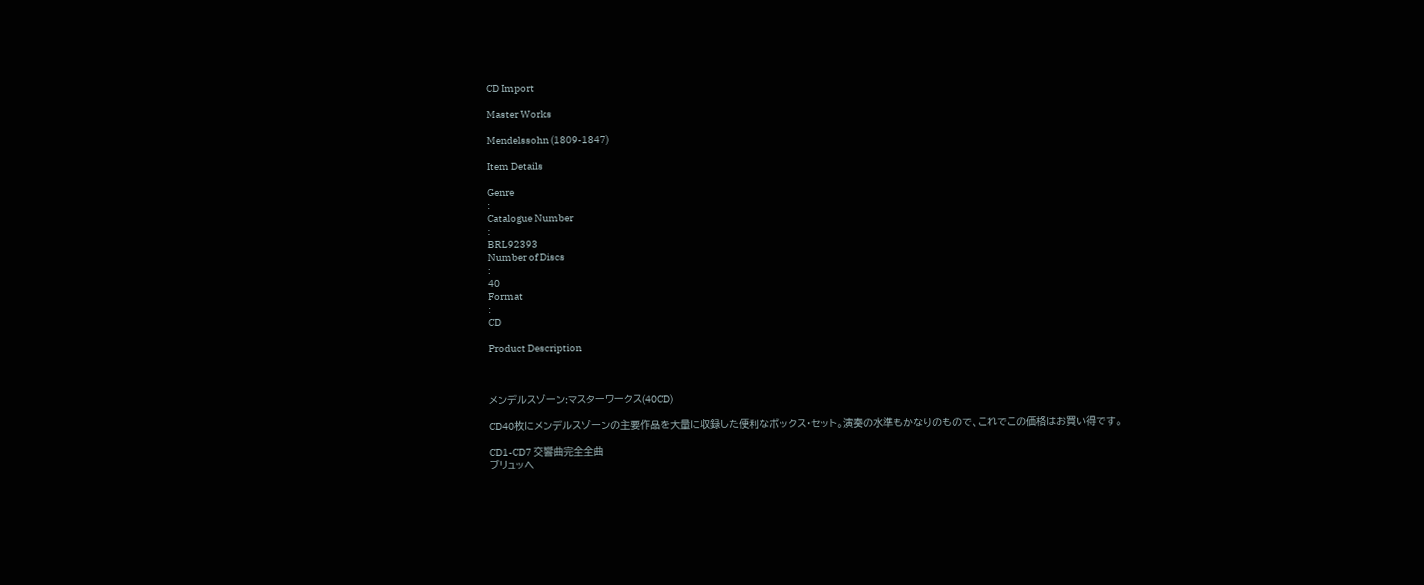CD Import

Master Works

Mendelssohn (1809-1847)

Item Details

Genre
:
Catalogue Number
:
BRL92393
Number of Discs
:
40
Format
:
CD

Product Description



メンデルスゾーン:マスターワークス(40CD)

CD40枚にメンデルスゾーンの主要作品を大量に収録した便利なボックス・セット。演奏の水準もかなりのもので、これでこの価格はお買い得です。

CD1-CD7 交響曲完全全曲
ブリュッヘ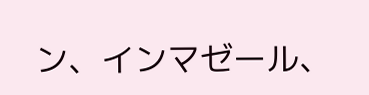ン、インマゼール、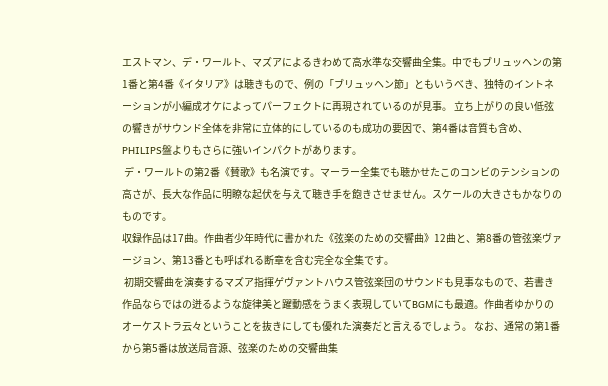エストマン、デ・ワールト、マズアによるきわめて高水準な交響曲全集。中でもブリュッヘンの第1番と第4番《イタリア》は聴きもので、例の「ブリュッヘン節」ともいうべき、独特のイントネーションが小編成オケによってパーフェクトに再現されているのが見事。 立ち上がりの良い低弦の響きがサウンド全体を非常に立体的にしているのも成功の要因で、第4番は音質も含め、PHILIPS盤よりもさらに強いインパクトがあります。
 デ・ワールトの第2番《賛歌》も名演です。マーラー全集でも聴かせたこのコンビのテンションの高さが、長大な作品に明瞭な起伏を与えて聴き手を飽きさせません。スケールの大きさもかなりのものです。
収録作品は17曲。作曲者少年時代に書かれた《弦楽のための交響曲》12曲と、第8番の管弦楽ヴァージョン、第13番とも呼ばれる断章を含む完全な全集です。
 初期交響曲を演奏するマズア指揮ゲヴァントハウス管弦楽団のサウンドも見事なもので、若書き作品ならではの迸るような旋律美と躍動感をうまく表現していてBGMにも最適。作曲者ゆかりのオーケストラ云々ということを抜きにしても優れた演奏だと言えるでしょう。 なお、通常の第1番から第5番は放送局音源、弦楽のための交響曲集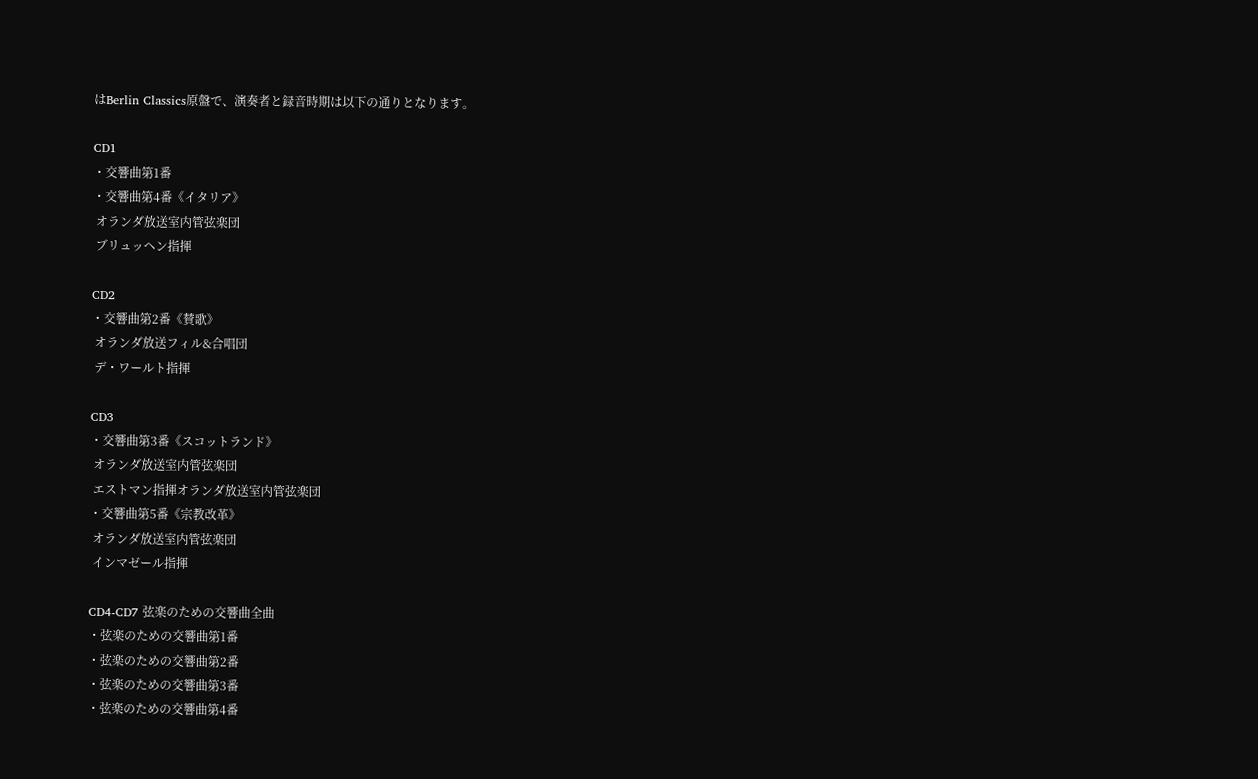はBerlin Classics原盤で、演奏者と録音時期は以下の通りとなります。

CD1
・交響曲第1番
・交響曲第4番《イタリア》
 オランダ放送室内管弦楽団
 ブリュッヘン指揮

CD2
・交響曲第2番《賛歌》
 オランダ放送フィル&合唱団
 デ・ワールト指揮

CD3
・交響曲第3番《スコットランド》
 オランダ放送室内管弦楽団
 エストマン指揮オランダ放送室内管弦楽団
・交響曲第5番《宗教改革》
 オランダ放送室内管弦楽団
 インマゼール指揮

CD4-CD7 弦楽のための交響曲全曲
・弦楽のための交響曲第1番
・弦楽のための交響曲第2番
・弦楽のための交響曲第3番
・弦楽のための交響曲第4番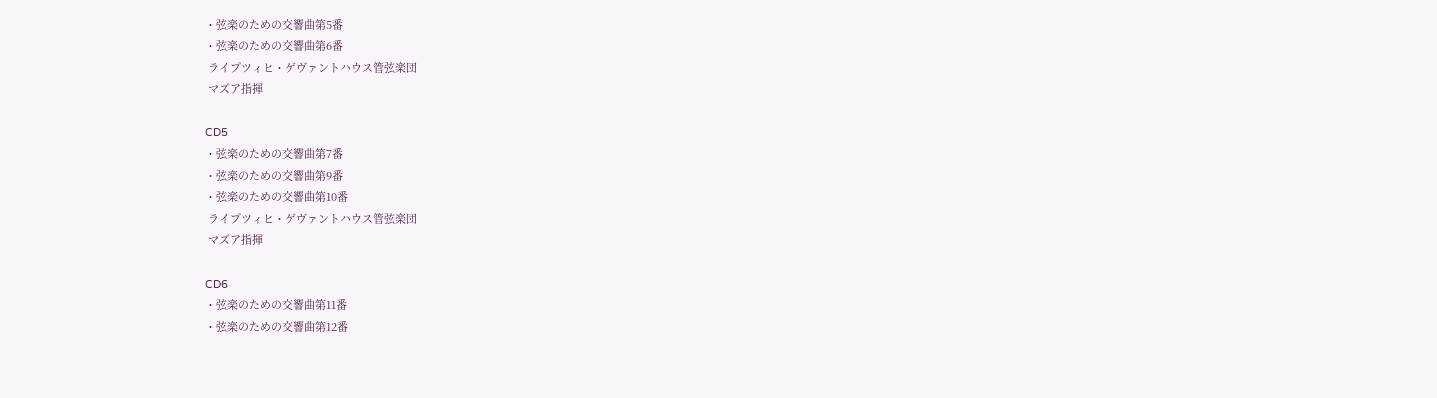・弦楽のための交響曲第5番
・弦楽のための交響曲第6番
 ライプツィヒ・ゲヴァントハウス管弦楽団
 マズア指揮

CD5
・弦楽のための交響曲第7番
・弦楽のための交響曲第9番
・弦楽のための交響曲第10番
 ライプツィヒ・ゲヴァントハウス管弦楽団
 マズア指揮

CD6
・弦楽のための交響曲第11番
・弦楽のための交響曲第12番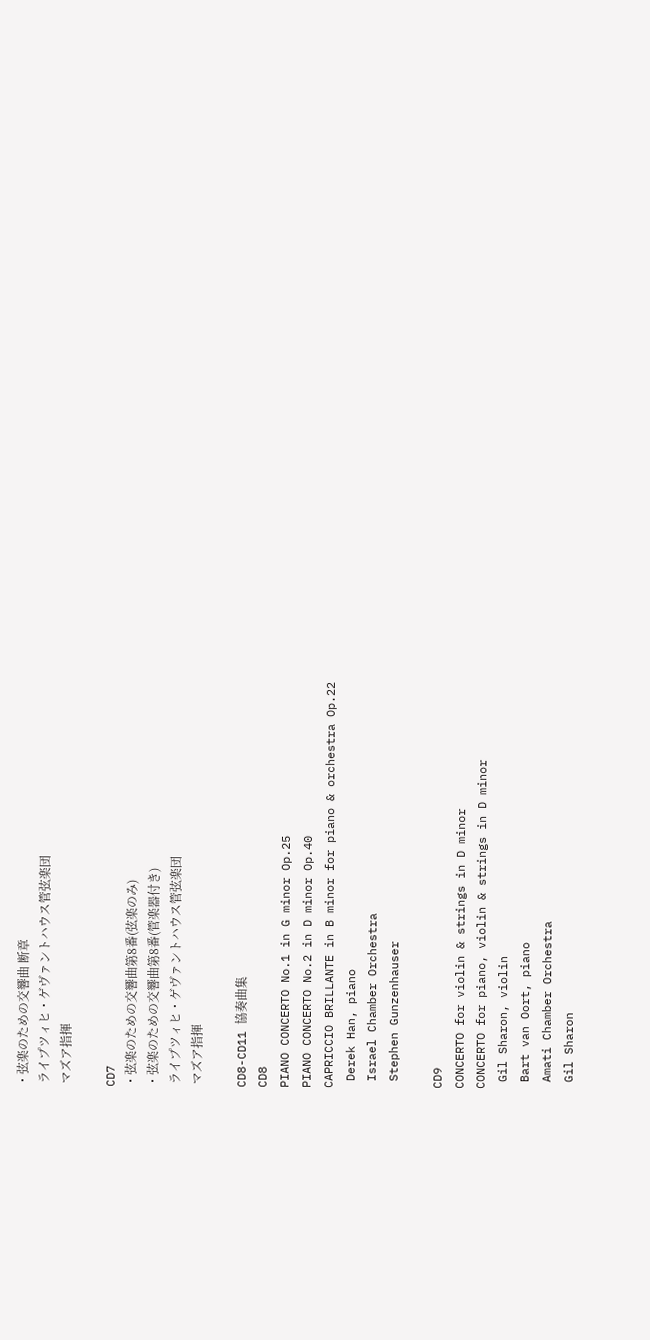・弦楽のための交響曲 断章
 ライプツィヒ・ゲヴァントハウス管弦楽団
 マズア指揮

CD7
・弦楽のための交響曲第8番(弦楽のみ)
・弦楽のための交響曲第8番(管楽器付き)
 ライプツィヒ・ゲヴァントハウス管弦楽団
 マズア指揮

CD8-CD11 協奏曲集
CD8
PIANO CONCERTO No.1 in G minor Op.25
PIANO CONCERTO No.2 in D minor Op.40
CAPRICCIO BRILLANTE in B minor for piano & orchestra Op.22
 Derek Han, piano
 Israel Chamber Orchestra
 Stephen Gunzenhauser

CD9
CONCERTO for violin & strings in D minor
CONCERTO for piano, violin & strings in D minor
 Gil Sharon, violin
 Bart van Oort, piano
 Amati Chamber Orchestra
 Gil Sharon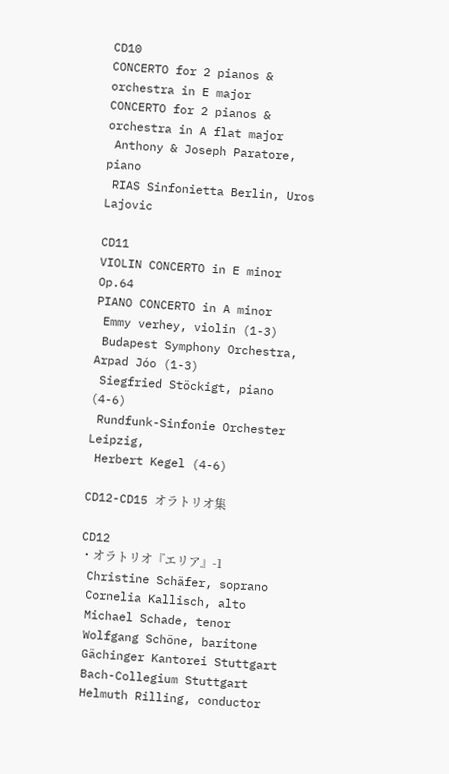CD10
CONCERTO for 2 pianos & orchestra in E major
CONCERTO for 2 pianos & orchestra in A flat major
 Anthony & Joseph Paratore, piano
 RIAS Sinfonietta Berlin, Uros Lajovic

CD11
VIOLIN CONCERTO in E minor Op.64
PIANO CONCERTO in A minor
 Emmy verhey, violin (1-3)
 Budapest Symphony Orchestra, Arpad Jóo (1-3)
 Siegfried Stöckigt, piano (4-6)
 Rundfunk-Sinfonie Orchester Leipzig,
 Herbert Kegel (4-6)

CD12-CD15 オラトリオ集

CD12
・オラトリオ『エリア』-1
 Christine Schäfer, soprano
 Cornelia Kallisch, alto
 Michael Schade, tenor
 Wolfgang Schöne, baritone
 Gächinger Kantorei Stuttgart
 Bach-Collegium Stuttgart
 Helmuth Rilling, conductor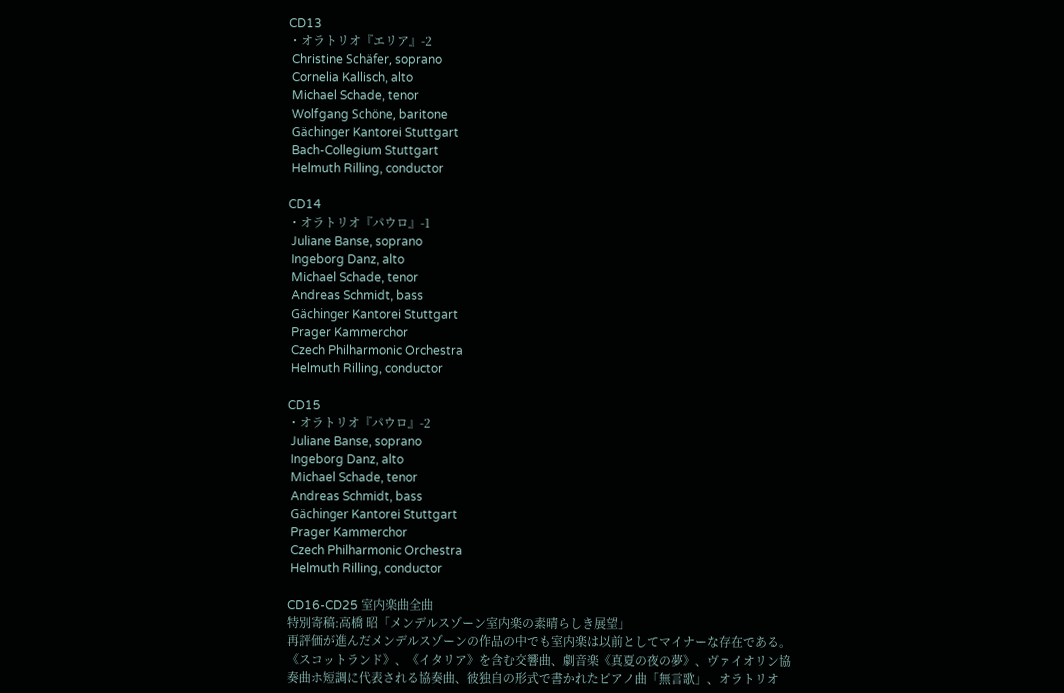CD13
・オラトリオ『エリア』-2
 Christine Schäfer, soprano
 Cornelia Kallisch, alto
 Michael Schade, tenor
 Wolfgang Schöne, baritone
 Gächinger Kantorei Stuttgart
 Bach-Collegium Stuttgart
 Helmuth Rilling, conductor

CD14
・オラトリオ『パウロ』-1
 Juliane Banse, soprano
 Ingeborg Danz, alto
 Michael Schade, tenor
 Andreas Schmidt, bass
 Gächinger Kantorei Stuttgart
 Prager Kammerchor
 Czech Philharmonic Orchestra
 Helmuth Rilling, conductor

CD15
・オラトリオ『パウロ』-2
 Juliane Banse, soprano
 Ingeborg Danz, alto
 Michael Schade, tenor
 Andreas Schmidt, bass
 Gächinger Kantorei Stuttgart
 Prager Kammerchor
 Czech Philharmonic Orchestra
 Helmuth Rilling, conductor

CD16-CD25 室内楽曲全曲
特別寄稿:高橋 昭「メンデルスゾーン室内楽の素晴らしき展望」
再評価が進んだメンデルスゾーンの作品の中でも室内楽は以前としてマイナーな存在である。《スコットランド》、《イタリア》を含む交響曲、劇音楽《真夏の夜の夢》、ヴァイオリン協奏曲ホ短調に代表される協奏曲、彼独自の形式で書かれたピアノ曲「無言歌」、オラトリオ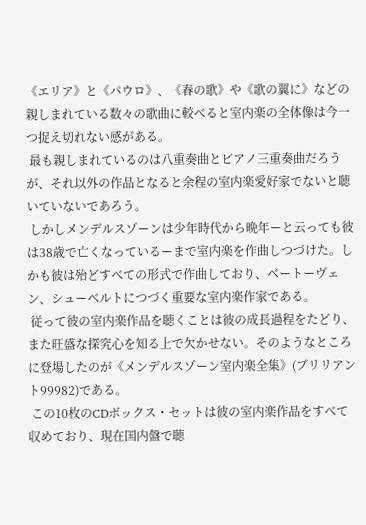《エリア》と《パウロ》、《春の歌》や《歌の翼に》などの親しまれている数々の歌曲に較べると室内楽の全体像は今一つ捉え切れない感がある。
 最も親しまれているのは八重奏曲とピアノ三重奏曲だろうが、それ以外の作品となると余程の室内楽愛好家でないと聴いていないであろう。
 しかしメンデルスゾーンは少年時代から晩年ーと云っても彼は38歳で亡くなっているーまで室内楽を作曲しつづけた。しかも彼は殆どすべての形式で作曲しており、ベートーヴェン、シューベルトにつづく重要な室内楽作家である。
 従って彼の室内楽作品を聴くことは彼の成長過程をたどり、また旺盛な探究心を知る上で欠かせない。そのようなところに登場したのが《メンデルスゾーン室内楽全集》(ブリリアント99982)である。
 この10枚のCDボックス・セットは彼の室内楽作品をすべて収めており、現在国内盤で聴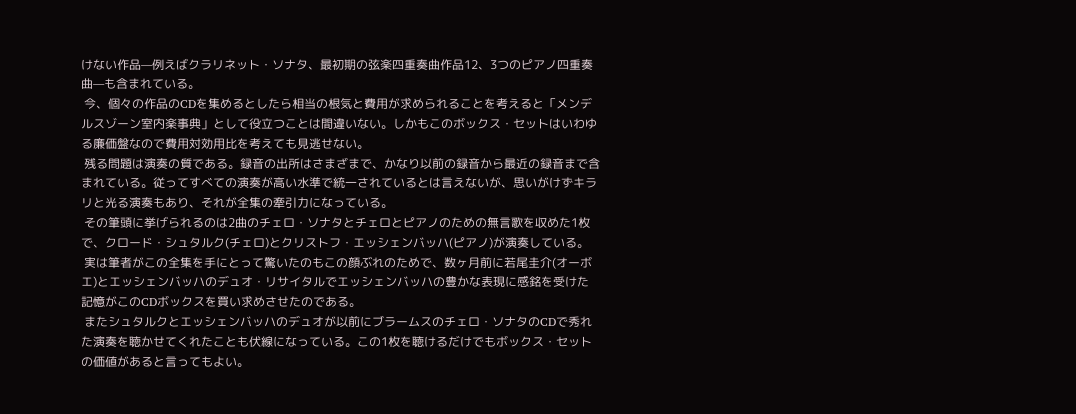けない作品—例えばクラリネット・ソナタ、最初期の弦楽四重奏曲作品12、3つのピアノ四重奏曲—も含まれている。
 今、個々の作品のCDを集めるとしたら相当の根気と費用が求められることを考えると「メンデルスゾーン室内楽事典」として役立つことは間違いない。しかもこのボックス・セットはいわゆる廉価盤なので費用対効用比を考えても見逃せない。
 残る問題は演奏の質である。録音の出所はさまざまで、かなり以前の録音から最近の録音まで含まれている。従ってすべての演奏が高い水準で統一されているとは言えないが、思いがけずキラリと光る演奏もあり、それが全集の牽引力になっている。
 その筆頭に挙げられるのは2曲のチェロ・ソナタとチェロとピアノのための無言歌を収めた1枚で、クロード・シュタルク(チェロ)とクリストフ・エッシェンバッハ(ピアノ)が演奏している。
 実は筆者がこの全集を手にとって驚いたのもこの顔ぶれのためで、数ヶ月前に若尾圭介(オーボエ)とエッシェンバッハのデュオ・リサイタルでエッシェンバッハの豊かな表現に感銘を受けた記憶がこのCDボックスを買い求めさせたのである。
 またシュタルクとエッシェンバッハのデュオが以前にブラームスのチェロ・ソナタのCDで秀れた演奏を聴かせてくれたことも伏線になっている。この1枚を聴けるだけでもボックス・セットの価値があると言ってもよい。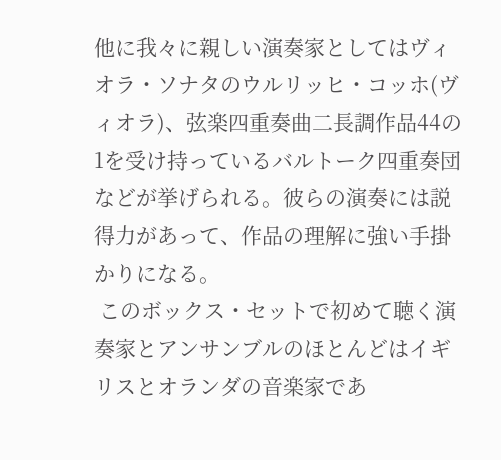他に我々に親しい演奏家としてはヴィオラ・ソナタのウルリッヒ・コッホ(ヴィオラ)、弦楽四重奏曲二長調作品44の1を受け持っているバルトーク四重奏団などが挙げられる。彼らの演奏には説得力があって、作品の理解に強い手掛かりになる。
 このボックス・セットで初めて聴く演奏家とアンサンブルのほとんどはイギリスとオランダの音楽家であ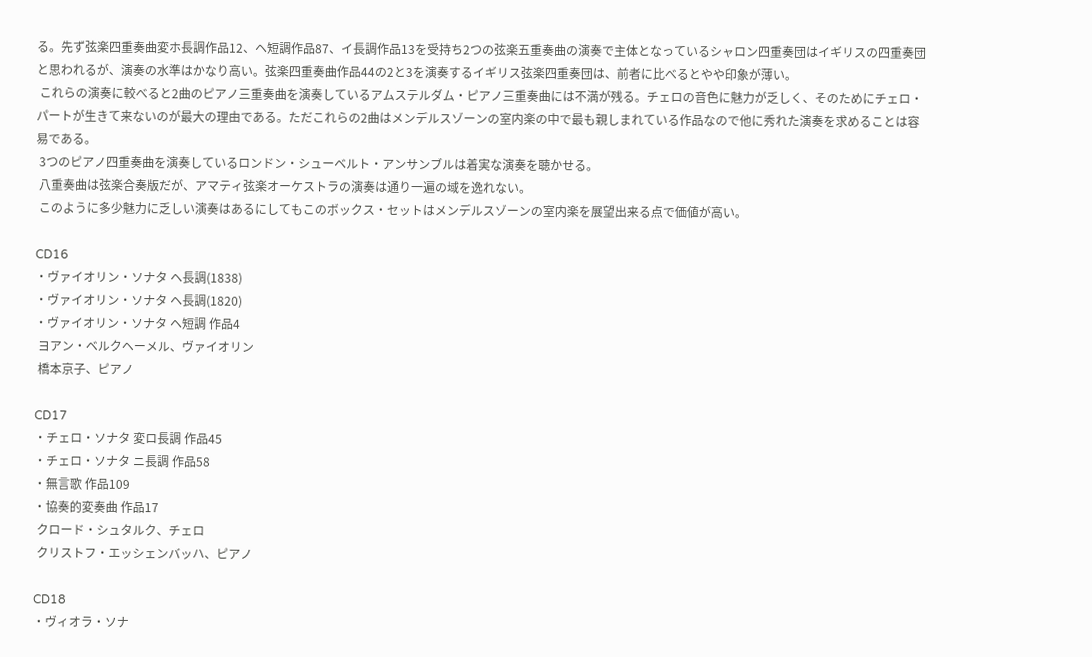る。先ず弦楽四重奏曲変ホ長調作品12、ヘ短調作品87、イ長調作品13を受持ち2つの弦楽五重奏曲の演奏で主体となっているシャロン四重奏団はイギリスの四重奏団と思われるが、演奏の水準はかなり高い。弦楽四重奏曲作品44の2と3を演奏するイギリス弦楽四重奏団は、前者に比べるとやや印象が薄い。
 これらの演奏に較べると2曲のピアノ三重奏曲を演奏しているアムステルダム・ピアノ三重奏曲には不満が残る。チェロの音色に魅力が乏しく、そのためにチェロ・パートが生きて来ないのが最大の理由である。ただこれらの2曲はメンデルスゾーンの室内楽の中で最も親しまれている作品なので他に秀れた演奏を求めることは容易である。
 3つのピアノ四重奏曲を演奏しているロンドン・シューベルト・アンサンブルは着実な演奏を聴かせる。
 八重奏曲は弦楽合奏版だが、アマティ弦楽オーケストラの演奏は通り一遍の域を逸れない。
 このように多少魅力に乏しい演奏はあるにしてもこのボックス・セットはメンデルスゾーンの室内楽を展望出来る点で価値が高い。

CD16
・ヴァイオリン・ソナタ ヘ長調(1838)
・ヴァイオリン・ソナタ ヘ長調(1820)
・ヴァイオリン・ソナタ ヘ短調 作品4
 ヨアン・ベルクヘーメル、ヴァイオリン
 橋本京子、ピアノ

CD17
・チェロ・ソナタ 変ロ長調 作品45
・チェロ・ソナタ ニ長調 作品58
・無言歌 作品109
・協奏的変奏曲 作品17
 クロード・シュタルク、チェロ
 クリストフ・エッシェンバッハ、ピアノ

CD18
・ヴィオラ・ソナ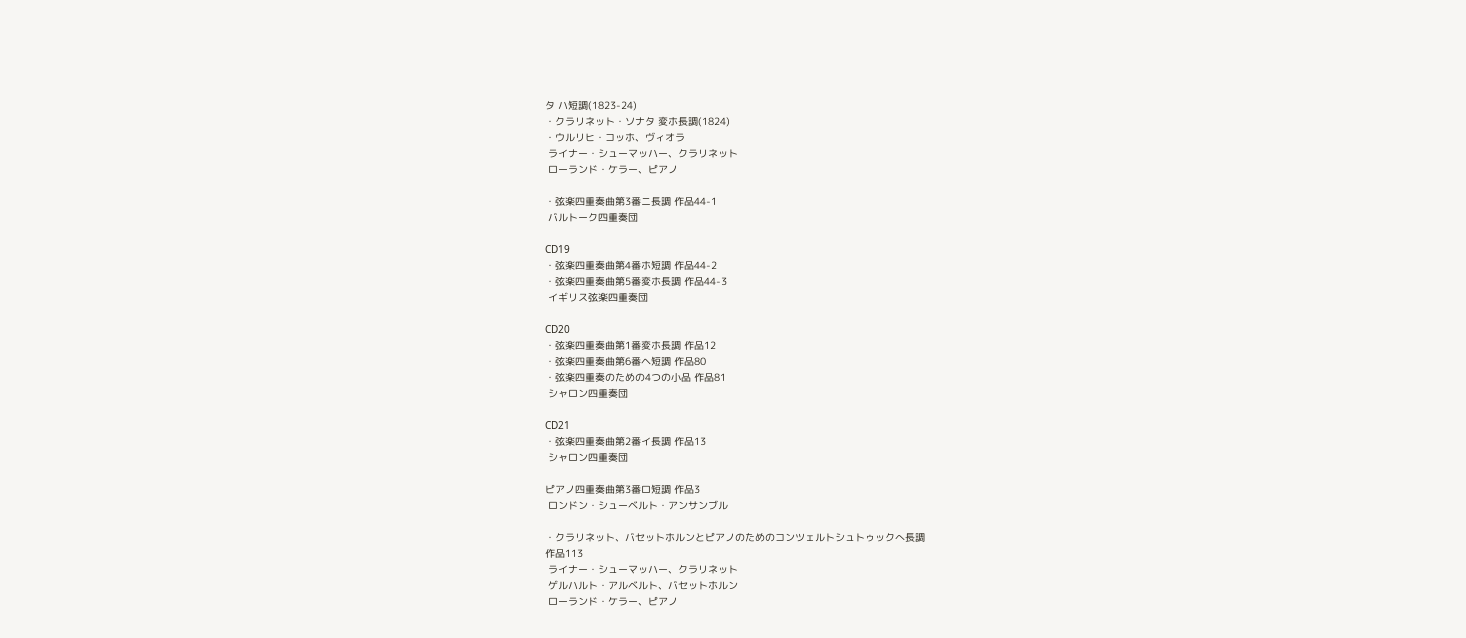タ ハ短調(1823-24)
・クラリネット・ソナタ 変ホ長調(1824)
・ウルリヒ・コッホ、ヴィオラ
 ライナー・シューマッハー、クラリネット
 ローランド・ケラー、ピアノ

・弦楽四重奏曲第3番ニ長調 作品44-1
 バルトーク四重奏団

CD19
・弦楽四重奏曲第4番ホ短調 作品44-2
・弦楽四重奏曲第5番変ホ長調 作品44-3
 イギリス弦楽四重奏団

CD20
・弦楽四重奏曲第1番変ホ長調 作品12
・弦楽四重奏曲第6番ヘ短調 作品80
・弦楽四重奏のための4つの小品 作品81
 シャロン四重奏団

CD21
・弦楽四重奏曲第2番イ長調 作品13
 シャロン四重奏団

ピアノ四重奏曲第3番ロ短調 作品3
 ロンドン・シューベルト・アンサンブル

・クラリネット、バセットホルンとピアノのためのコンツェルトシュトゥックへ長調
作品113
 ライナー・シューマッハー、クラリネット
 ゲルハルト・アルベルト、バセットホルン
 ローランド・ケラー、ピアノ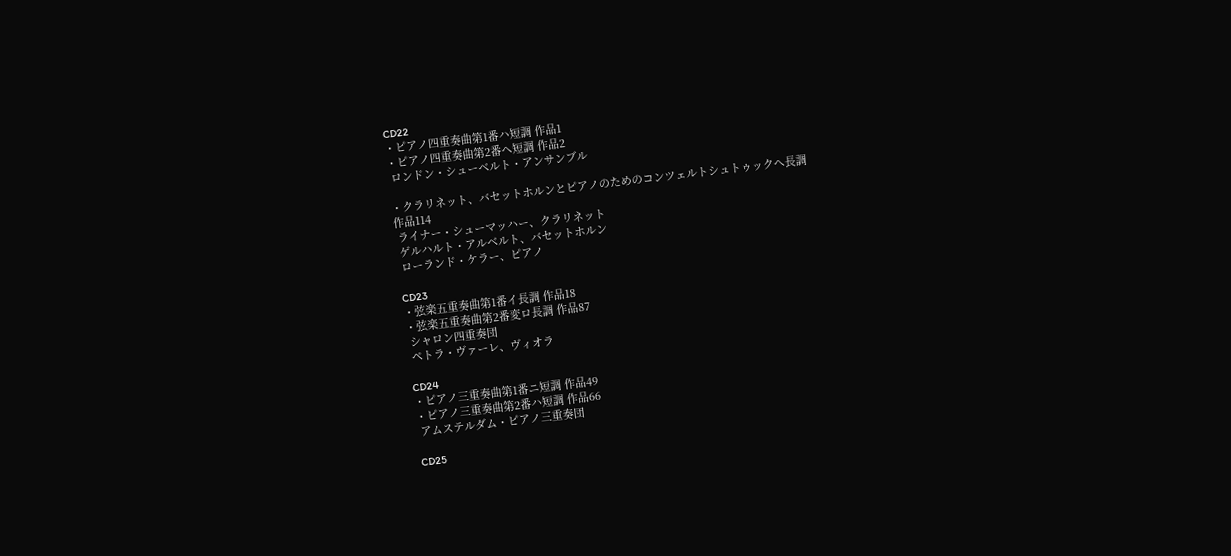CD22
・ピアノ四重奏曲第1番ハ短調 作品1
・ピアノ四重奏曲第2番ヘ短調 作品2
 ロンドン・シューベルト・アンサンブル

・クラリネット、バセットホルンとピアノのためのコンツェルトシュトゥックへ長調
作品114
 ライナー・シューマッハー、クラリネット
 ゲルハルト・アルベルト、バセットホルン
 ローランド・ケラー、ピアノ

CD23
・弦楽五重奏曲第1番イ長調 作品18
・弦楽五重奏曲第2番変ロ長調 作品87
 シャロン四重奏団
 ペトラ・ヴァーレ、ヴィオラ

CD24
・ピアノ三重奏曲第1番ニ短調 作品49
・ピアノ三重奏曲第2番ハ短調 作品66
 アムステルダム・ピアノ三重奏団

CD25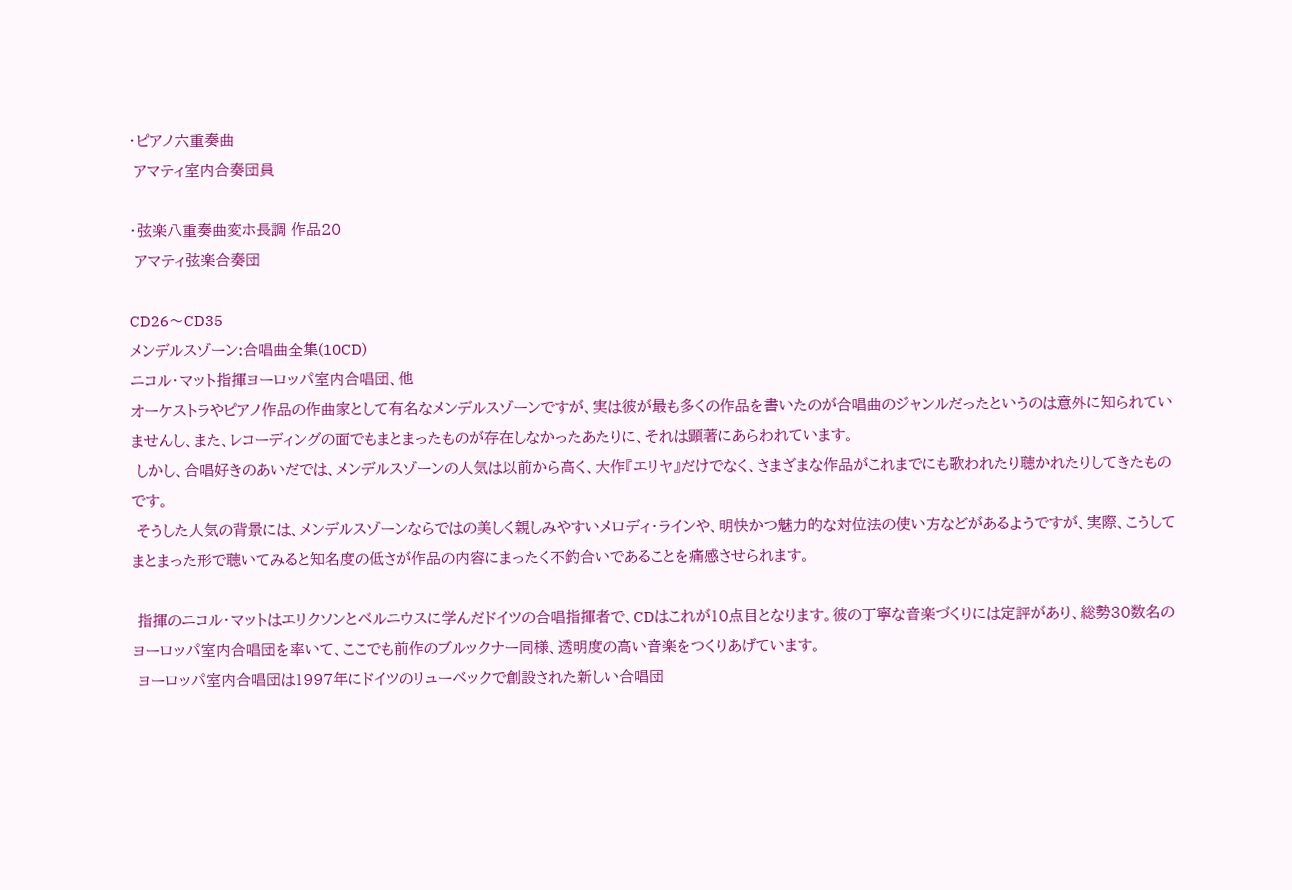・ピアノ六重奏曲
 アマティ室内合奏団員

・弦楽八重奏曲変ホ長調 作品20
 アマティ弦楽合奏団

CD26〜CD35
メンデルスゾーン:合唱曲全集(10CD)
ニコル・マット指揮ヨーロッパ室内合唱団、他
オーケストラやピアノ作品の作曲家として有名なメンデルスゾーンですが、実は彼が最も多くの作品を書いたのが合唱曲のジャンルだったというのは意外に知られていませんし、また、レコーディングの面でもまとまったものが存在しなかったあたりに、それは顕著にあらわれています。
 しかし、合唱好きのあいだでは、メンデルスゾーンの人気は以前から高く、大作『エリヤ』だけでなく、さまざまな作品がこれまでにも歌われたり聴かれたりしてきたものです。
 そうした人気の背景には、メンデルスゾーンならではの美しく親しみやすいメロディ・ラインや、明快かつ魅力的な対位法の使い方などがあるようですが、実際、こうしてまとまった形で聴いてみると知名度の低さが作品の内容にまったく不釣合いであることを痛感させられます。

 指揮のニコル・マットはエリクソンとベルニウスに学んだドイツの合唱指揮者で、CDはこれが10点目となります。彼の丁寧な音楽づくりには定評があり、総勢30数名のヨーロッパ室内合唱団を率いて、ここでも前作のブルックナー同様、透明度の高い音楽をつくりあげています。
 ヨーロッパ室内合唱団は1997年にドイツのリューベックで創設された新しい合唱団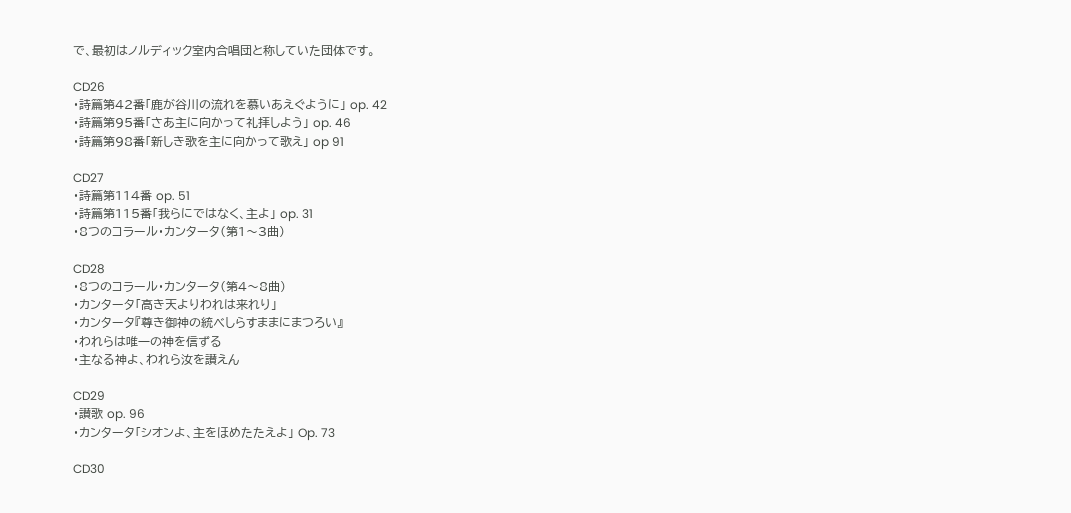で、最初はノルディック室内合唱団と称していた団体です。

CD26
・詩篇第42番「鹿が谷川の流れを慕いあえぐように」 op. 42
・詩篇第95番「さあ主に向かって礼拝しよう」 op. 46
・詩篇第98番「新しき歌を主に向かって歌え」 op 91

CD27
・詩篇第114番 op. 51
・詩篇第115番「我らにではなく、主よ」 op. 31
・8つのコラール・カンタータ(第1〜3曲)

CD28
・8つのコラール・カンタータ(第4〜8曲)
・カンタータ「高き天よりわれは来れり」
・カンタータ『尊き御神の統べしらすままにまつろい』
・われらは唯一の神を信ずる
・主なる神よ、われら汝を讃えん

CD29
・讃歌 op. 96
・カンタータ「シオンよ、主をほめたたえよ」 Op. 73

CD30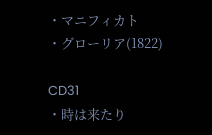・マニフィカト
・グローリア(1822)

CD31
・時は来たり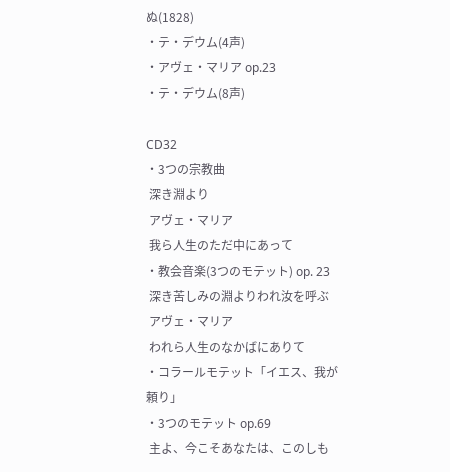ぬ(1828)
・テ・デウム(4声)
・アヴェ・マリア op.23
・テ・デウム(8声)

CD32
・3つの宗教曲
 深き淵より
 アヴェ・マリア
 我ら人生のただ中にあって
・教会音楽(3つのモテット) op. 23
 深き苦しみの淵よりわれ汝を呼ぶ
 アヴェ・マリア
 われら人生のなかばにありて
・コラールモテット「イエス、我が頼り」
・3つのモテット op.69
 主よ、今こそあなたは、このしも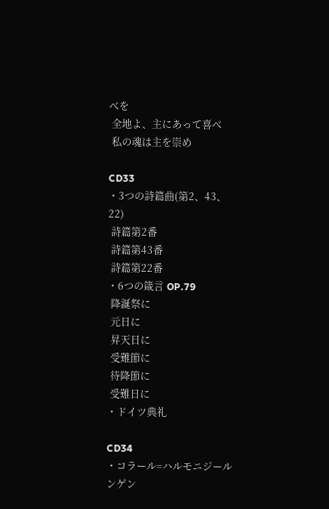べを
 全地よ、主にあって喜べ
 私の魂は主を崇め

CD33
・3つの詩篇曲(第2、43、22)
 詩篇第2番
 詩篇第43番
 詩篇第22番
・6つの箴言 OP.79
 降誕祭に
 元日に
 昇天日に
 受難節に
 待降節に
 受難日に
・ドイツ典礼

CD34
・コラール=ハルモニジールンゲン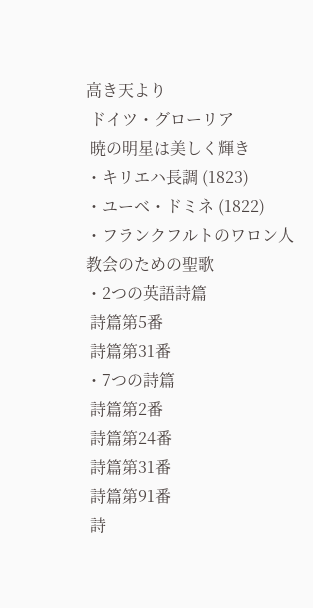高き天より
 ドイツ・グローリア
 暁の明星は美しく輝き
・キリエハ長調 (1823)
・ユーベ・ドミネ (1822)
・フランクフルトのワロン人教会のための聖歌
・2つの英語詩篇
 詩篇第5番
 詩篇第31番
・7つの詩篇
 詩篇第2番
 詩篇第24番
 詩篇第31番
 詩篇第91番
 詩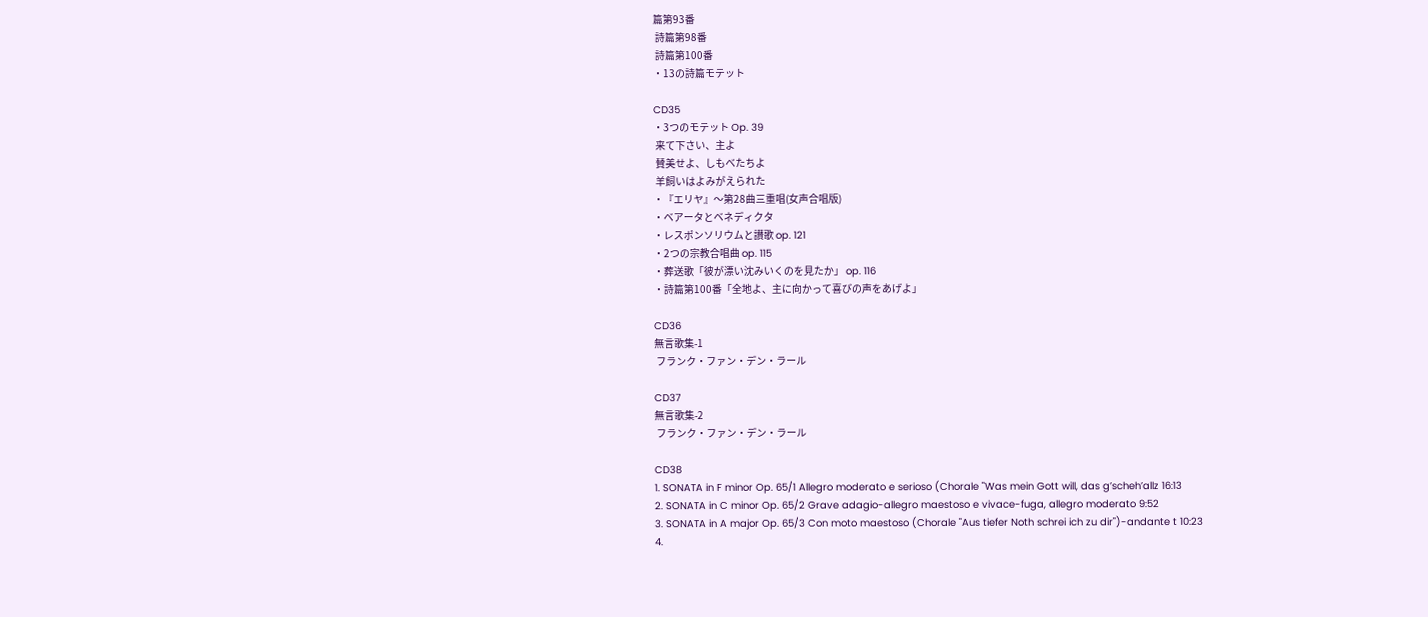篇第93番
 詩篇第98番
 詩篇第100番
・13の詩篇モテット

CD35
・3つのモテット Op. 39
 来て下さい、主よ
 賛美せよ、しもべたちよ
 羊飼いはよみがえられた
・『エリヤ』〜第28曲三重唱(女声合唱版)
・ベアータとベネディクタ
・レスポンソリウムと讃歌 op. 121
・2つの宗教合唱曲 op. 115
・葬送歌「彼が漂い沈みいくのを見たか」 op. 116
・詩篇第100番「全地よ、主に向かって喜びの声をあげよ」

CD36
無言歌集-1
 フランク・ファン・デン・ラール

CD37
無言歌集-2
 フランク・ファン・デン・ラール

CD38
1. SONATA in F minor Op. 65/1 Allegro moderato e serioso (Chorale "Was mein Gott will, das g’scheh’allz 16:13
2. SONATA in C minor Op. 65/2 Grave adagio-allegro maestoso e vivace-fuga, allegro moderato 9:52
3. SONATA in A major Op. 65/3 Con moto maestoso (Chorale "Aus tiefer Noth schrei ich zu dir")-andante t 10:23
4.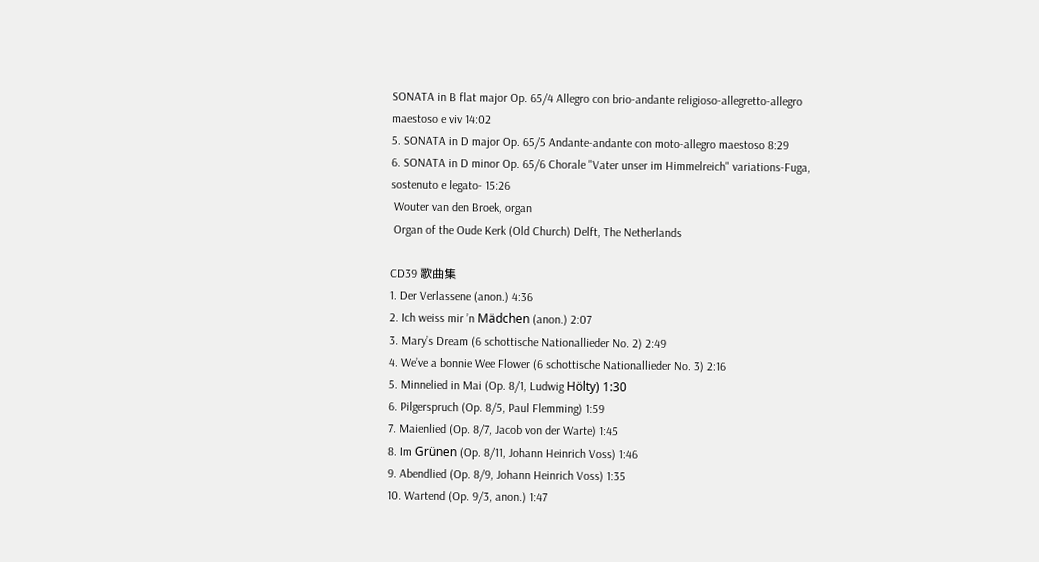SONATA in B flat major Op. 65/4 Allegro con brio-andante religioso-allegretto-allegro maestoso e viv 14:02
5. SONATA in D major Op. 65/5 Andante-andante con moto-allegro maestoso 8:29
6. SONATA in D minor Op. 65/6 Chorale "Vater unser im Himmelreich" variations-Fuga, sostenuto e legato- 15:26
 Wouter van den Broek, organ
 Organ of the Oude Kerk (Old Church) Delft, The Netherlands

CD39 歌曲集
1. Der Verlassene (anon.) 4:36
2. Ich weiss mir ’n Mädchen (anon.) 2:07
3. Mary’s Dream (6 schottische Nationallieder No. 2) 2:49
4. We’ve a bonnie Wee Flower (6 schottische Nationallieder No. 3) 2:16
5. Minnelied in Mai (Op. 8/1, Ludwig Hölty) 1:30
6. Pilgerspruch (Op. 8/5, Paul Flemming) 1:59
7. Maienlied (Op. 8/7, Jacob von der Warte) 1:45
8. Im Grünen (Op. 8/11, Johann Heinrich Voss) 1:46
9. Abendlied (Op. 8/9, Johann Heinrich Voss) 1:35
10. Wartend (Op. 9/3, anon.) 1:47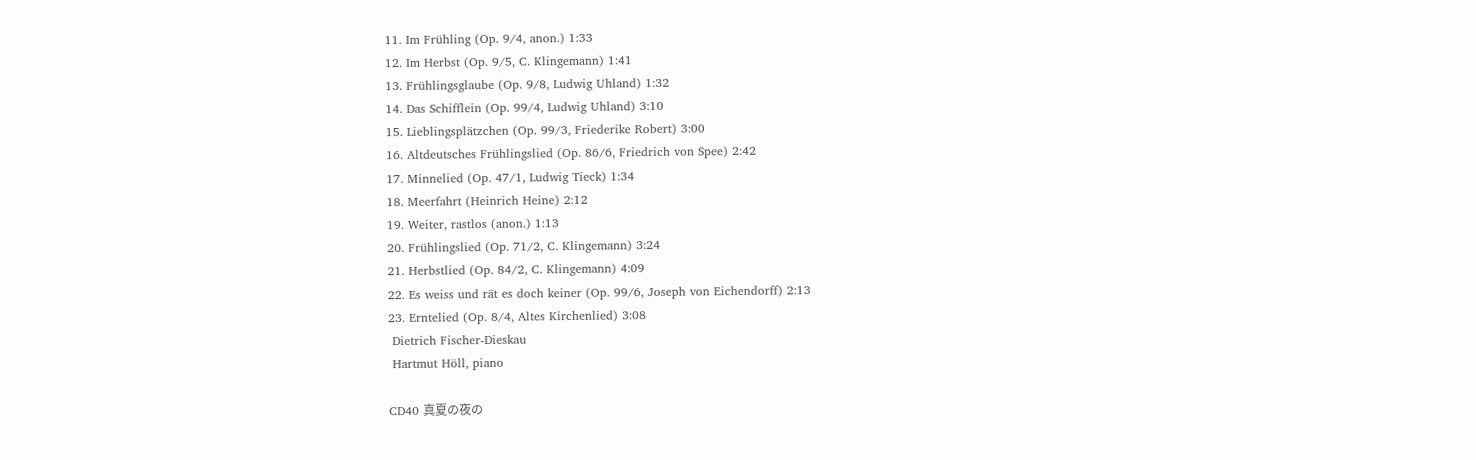11. Im Frühling (Op. 9/4, anon.) 1:33
12. Im Herbst (Op. 9/5, C. Klingemann) 1:41
13. Frühlingsglaube (Op. 9/8, Ludwig Uhland) 1:32
14. Das Schifflein (Op. 99/4, Ludwig Uhland) 3:10
15. Lieblingsplätzchen (Op. 99/3, Friederike Robert) 3:00
16. Altdeutsches Frühlingslied (Op. 86/6, Friedrich von Spee) 2:42
17. Minnelied (Op. 47/1, Ludwig Tieck) 1:34
18. Meerfahrt (Heinrich Heine) 2:12
19. Weiter, rastlos (anon.) 1:13
20. Frühlingslied (Op. 71/2, C. Klingemann) 3:24
21. Herbstlied (Op. 84/2, C. Klingemann) 4:09
22. Es weiss und rät es doch keiner (Op. 99/6, Joseph von Eichendorff) 2:13
23. Erntelied (Op. 8/4, Altes Kirchenlied) 3:08
 Dietrich Fischer-Dieskau
 Hartmut Höll, piano

CD40 真夏の夜の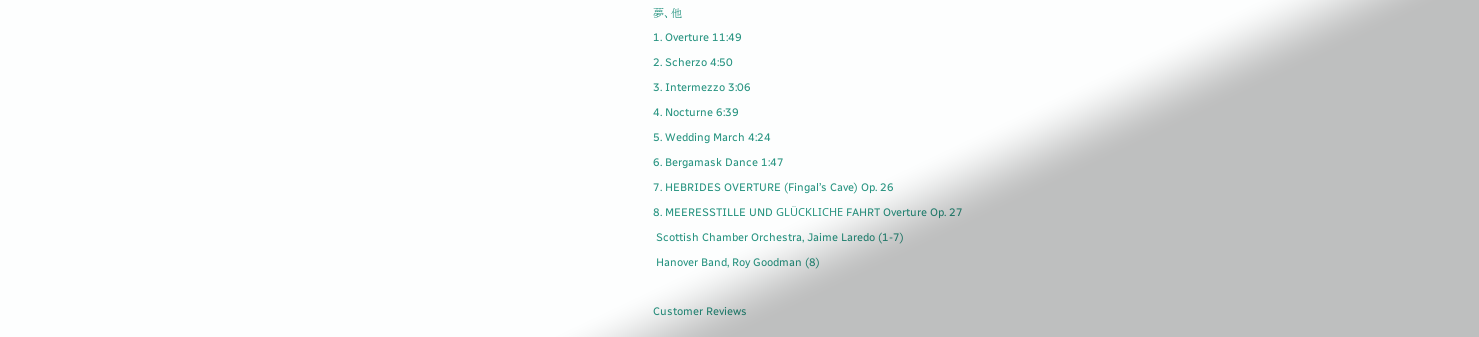夢、他
1. Overture 11:49
2. Scherzo 4:50
3. Intermezzo 3:06
4. Nocturne 6:39
5. Wedding March 4:24
6. Bergamask Dance 1:47
7. HEBRIDES OVERTURE (Fingal’s Cave) Op. 26
8. MEERESSTILLE UND GLÜCKLICHE FAHRT Overture Op. 27
 Scottish Chamber Orchestra, Jaime Laredo (1-7)
 Hanover Band, Roy Goodman (8)

Customer Reviews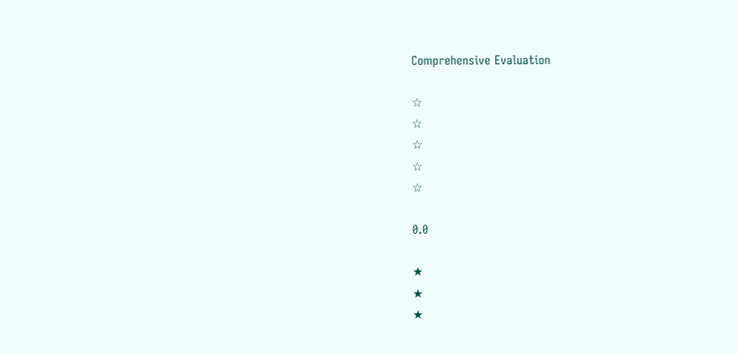Comprehensive Evaluation

☆
☆
☆
☆
☆

0.0

★
★
★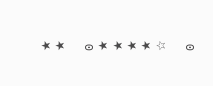★
★

0
★
★
★
★
☆

0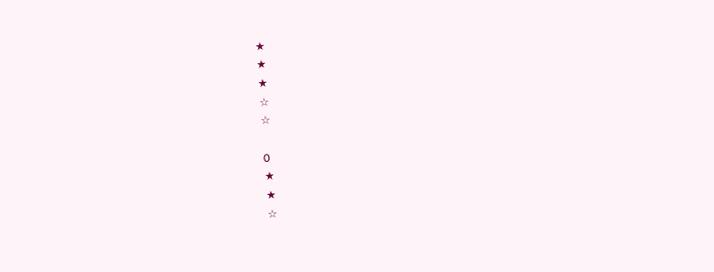★
★
★
☆
☆

0
★
★
☆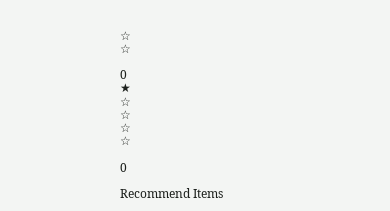☆
☆

0
★
☆
☆
☆
☆

0

Recommend Items